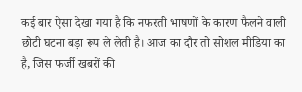कई बार ऐसा देखा गया है कि नफरती भाषणों के कारण फैलने वाली छोटी घटना बड़ा रूप ले लेती है। आज का दौर तो सोशल मीडिया का है, जिस फर्जी खबरों की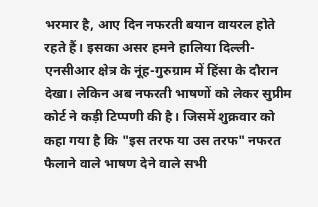भरमार है, आए दिन नफरती बयान वायरल होते रहते हैं। इसका असर हमने हालिया दिल्ली-एनसीआर क्षेत्र के नूंह-गुरुग्राम में हिंसा के दौरान देखा। लेकिन अब नफरती भाषणों को लेकर सुप्रीम कोर्ट ने कड़ी टिप्पणी की है। जिसमें शुक्रवार को कहा गया है कि "इस तरफ या उस तरफ" नफरत फैलाने वाले भाषण देने वाले सभी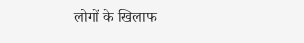लोगों के खिलाफ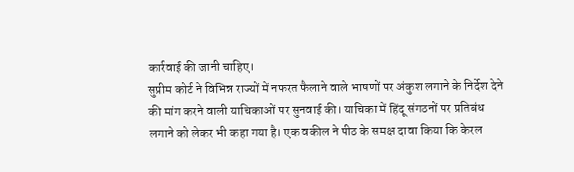कार्रवाई की जानी चाहिए।
सुप्रीम कोर्ट ने विभिन्न राज्यों में नफरत फैलाने वाले भाषणों पर अंकुश लगाने के निर्देश देने की मांग करने वाली याचिकाओं पर सुनवाई की। याचिका में हिंदू संगठनों पर प्रतिबंध लगाने को लेकर भी कहा गया है। एक वकील ने पीठ के समक्ष दावा किया कि केरल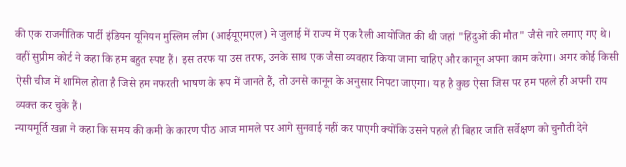की एक राजनीतिक पार्टी इंडियन यूनियन मुस्लिम लीग (आईयूएमएल) ने जुलाई में राज्य में एक रैली आयोजित की थी जहां "हिंदुओं की मौत" जैसे नारे लगाए गए थे।
वहीं सुप्रीम कोर्ट ने कहा कि हम बहुत स्पष्ट हैं। इस तरफ या उस तरफ, उनके साथ एक जैसा व्यवहार किया जाना चाहिए और कानून अपना काम करेगा। अगर कोई किसी ऐसी चीज में शामिल होता है जिसे हम नफरती भाषण के रूप में जानते हैं, तो उनसे कानून के अनुसार निपटा जाएगा। यह है कुछ ऐसा जिस पर हम पहले ही अपनी राय व्यक्त कर चुके हैं।
न्यायमूर्ति खन्ना ने कहा कि समय की कमी के कारण पीठ आज मामले पर आगे सुनवाई नहीं कर पाएगी क्योंकि उसने पहले ही बिहार जाति सर्वेक्षण को चुनौती देने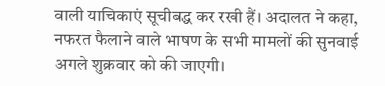वाली याचिकाएं सूचीबद्ध कर रखी हैं। अदालत ने कहा, नफरत फैलाने वाले भाषण के सभी मामलों की सुनवाई अगले शुक्रवार को की जाएगी।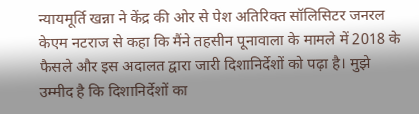न्यायमूर्ति खन्ना ने केंद्र की ओर से पेश अतिरिक्त सॉलिसिटर जनरल केएम नटराज से कहा कि मैंने तहसीन पूनावाला के मामले में 2018 के फैसले और इस अदालत द्वारा जारी दिशानिर्देशों को पढ़ा है। मुझे उम्मीद है कि दिशानिर्देशों का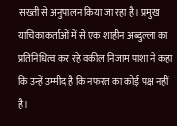सख्ती से अनुपालन किया जा रहा है। प्रमुख याचिकाकर्ताओं में से एक शाहीन अब्दुल्ला का प्रतिनिधित्व कर रहे वकील निजाम पाशा ने कहा कि उन्हें उम्मीद है कि नफरत का कोई पक्ष नहीं है।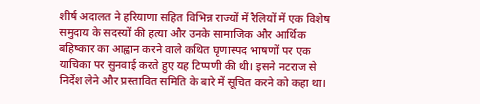शीर्ष अदालत ने हरियाणा सहित विभिन्न राज्यों में रैलियों में एक विशेष समुदाय के सदस्यों की हत्या और उनके सामाजिक और आर्थिक बहिष्कार का आह्वान करने वाले कथित घृणास्पद भाषणों पर एक याचिका पर सुनवाई करते हुए यह टिप्पणी की थी। इसने नटराज से निर्देश लेने और प्रस्तावित समिति के बारे में सूचित करने को कहा था।